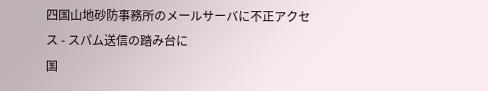四国山地砂防事務所のメールサーバに不正アクセス - スパム送信の踏み台に
国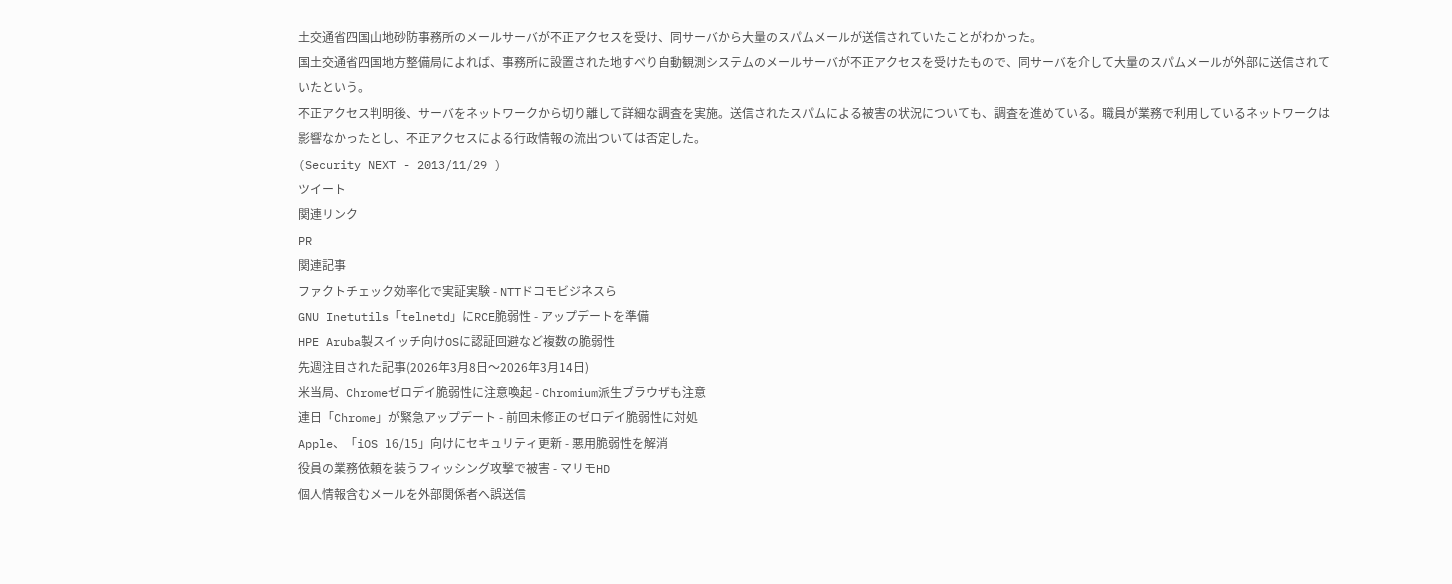土交通省四国山地砂防事務所のメールサーバが不正アクセスを受け、同サーバから大量のスパムメールが送信されていたことがわかった。
国土交通省四国地方整備局によれば、事務所に設置された地すべり自動観測システムのメールサーバが不正アクセスを受けたもので、同サーバを介して大量のスパムメールが外部に送信されていたという。
不正アクセス判明後、サーバをネットワークから切り離して詳細な調査を実施。送信されたスパムによる被害の状況についても、調査を進めている。職員が業務で利用しているネットワークは影響なかったとし、不正アクセスによる行政情報の流出ついては否定した。
(Security NEXT - 2013/11/29 )
ツイート
関連リンク
PR
関連記事
ファクトチェック効率化で実証実験 - NTTドコモビジネスら
GNU Inetutils「telnetd」にRCE脆弱性 - アップデートを準備
HPE Aruba製スイッチ向けOSに認証回避など複数の脆弱性
先週注目された記事(2026年3月8日〜2026年3月14日)
米当局、Chromeゼロデイ脆弱性に注意喚起 - Chromium派生ブラウザも注意
連日「Chrome」が緊急アップデート - 前回未修正のゼロデイ脆弱性に対処
Apple、「iOS 16/15」向けにセキュリティ更新 - 悪用脆弱性を解消
役員の業務依頼を装うフィッシング攻撃で被害 - マリモHD
個人情報含むメールを外部関係者へ誤送信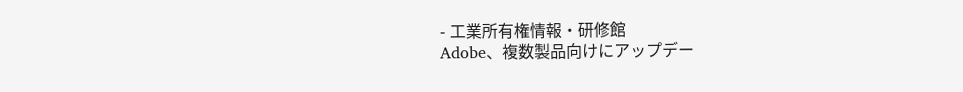- 工業所有権情報・研修館
Adobe、複数製品向けにアップデー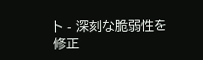ト - 深刻な脆弱性を修正